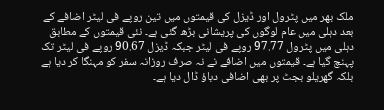ملک بھر میں پٹرول اور ڈیزل کی قیمتوں میں تین روپے فی لیٹر اضافے کے بعد دہلی میں عام لوگوں کی پریشانی بڑھ گئی ہے۔ نئی قیمتوں کے مطابق دہلی میں پٹرول 97.77 روپے فی لیٹر جبکہ ڈیزل 90.67 روپے فی لیٹر تک پہنچ گیا ہے۔ قیمتوں میں اضافے نے نہ صرف روزانہ سفر کو مہنگا کر دیا ہے بلکہ گھریلو بجٹ پر بھی اضافی دباؤ ڈال دیا ہے۔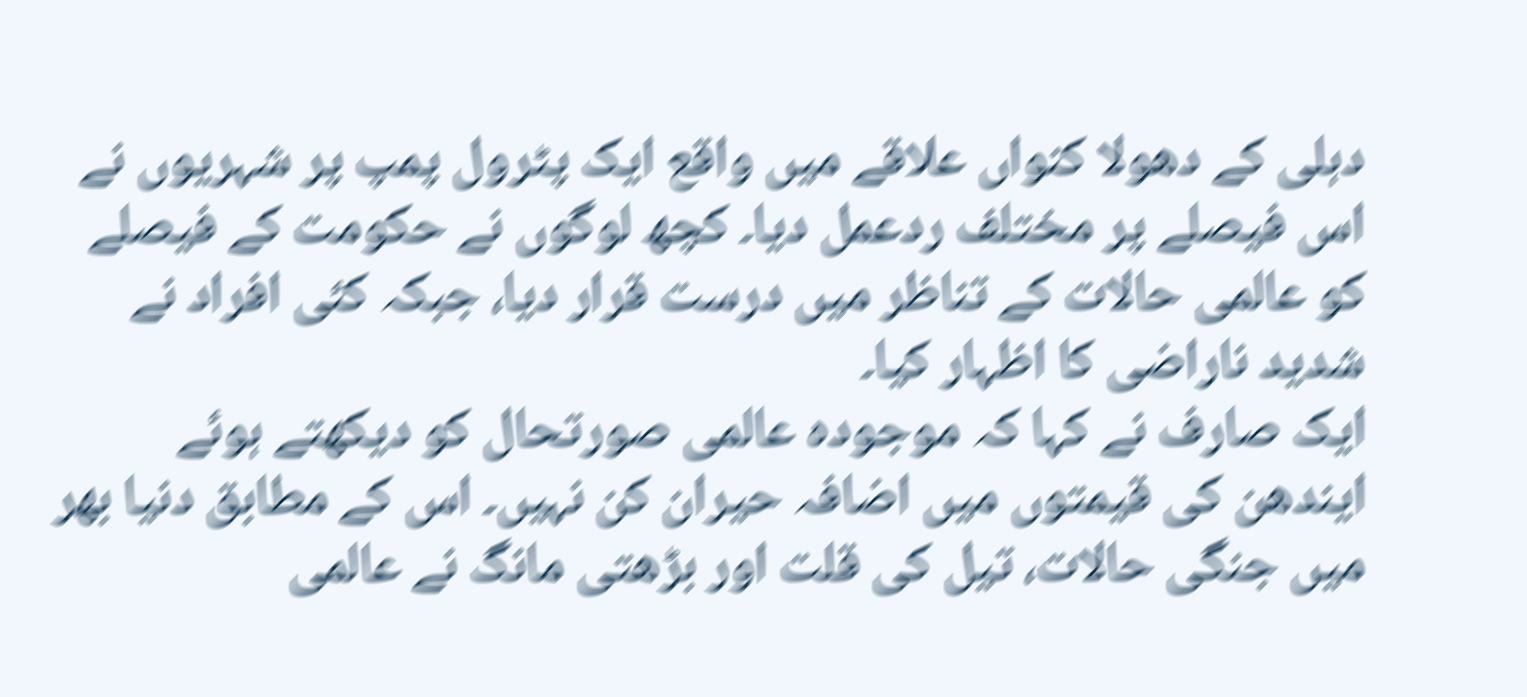دہلی کے دھولا کنواں علاقے میں واقع ایک پٹرول پمپ پر شہریوں نے اس فیصلے پر مختلف ردعمل دیا۔ کچھ لوگوں نے حکومت کے فیصلے کو عالمی حالات کے تناظر میں درست قرار دیا، جبکہ کئی افراد نے شدید ناراضی کا اظہار کیا۔
ایک صارف نے کہا کہ موجودہ عالمی صورتحال کو دیکھتے ہوئے ایندھن کی قیمتوں میں اضافہ حیران کن نہیں۔ اس کے مطابق دنیا بھر میں جنگی حالات، تیل کی قلت اور بڑھتی مانگ نے عالمی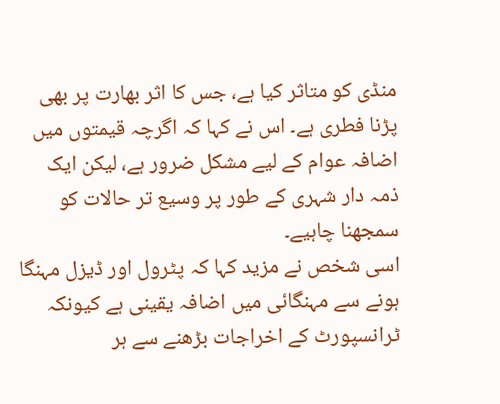منڈی کو متاثر کیا ہے، جس کا اثر بھارت پر بھی پڑنا فطری ہے۔ اس نے کہا کہ اگرچہ قیمتوں میں اضافہ عوام کے لیے مشکل ضرور ہے، لیکن ایک ذمہ دار شہری کے طور پر وسیع تر حالات کو سمجھنا چاہیے۔
اسی شخص نے مزید کہا کہ پٹرول اور ڈیزل مہنگا ہونے سے مہنگائی میں اضافہ یقینی ہے کیونکہ ٹرانسپورٹ کے اخراجات بڑھنے سے ہر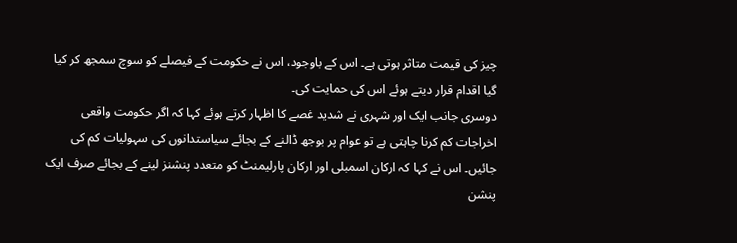چیز کی قیمت متاثر ہوتی ہے۔ اس کے باوجود، اس نے حکومت کے فیصلے کو سوچ سمجھ کر کیا گیا اقدام قرار دیتے ہوئے اس کی حمایت کی۔
دوسری جانب ایک اور شہری نے شدید غصے کا اظہار کرتے ہوئے کہا کہ اگر حکومت واقعی اخراجات کم کرنا چاہتی ہے تو عوام پر بوجھ ڈالنے کے بجائے سیاستدانوں کی سہولیات کم کی جائیں۔ اس نے کہا کہ ارکان اسمبلی اور ارکان پارلیمنٹ کو متعدد پنشنز لینے کے بجائے صرف ایک پنشن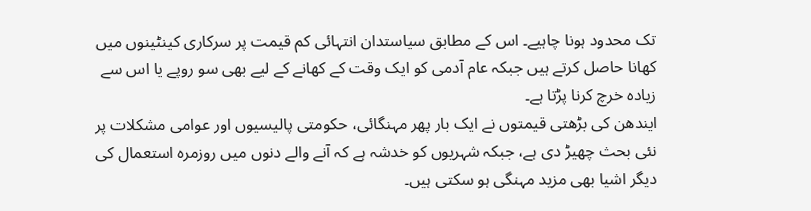تک محدود ہونا چاہیے۔ اس کے مطابق سیاستدان انتہائی کم قیمت پر سرکاری کینٹینوں میں کھانا حاصل کرتے ہیں جبکہ عام آدمی کو ایک وقت کے کھانے کے لیے بھی سو روپے یا اس سے زیادہ خرچ کرنا پڑتا ہے۔
ایندھن کی بڑھتی قیمتوں نے ایک بار پھر مہنگائی، حکومتی پالیسیوں اور عوامی مشکلات پر نئی بحث چھیڑ دی ہے، جبکہ شہریوں کو خدشہ ہے کہ آنے والے دنوں میں روزمرہ استعمال کی دیگر اشیا بھی مزید مہنگی ہو سکتی ہیں۔